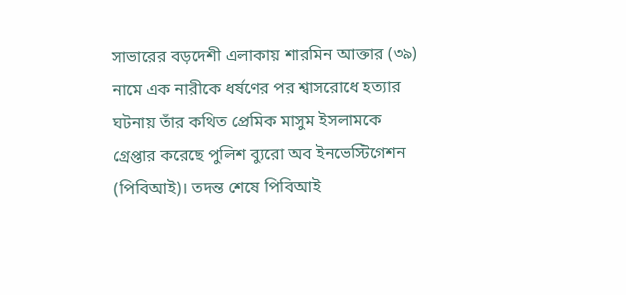সাভারের বড়দেশী এলাকায় শারমিন আক্তার (৩৯) নামে এক নারীকে ধর্ষণের পর শ্বাসরোধে হত্যার ঘটনায় তাঁর কথিত প্রেমিক মাসুম ইসলামকে গ্রেপ্তার করেছে পুলিশ ব্যুরো অব ইনভেস্টিগেশন (পিবিআই)। তদন্ত শেষে পিবিআই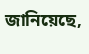জানিয়েছে,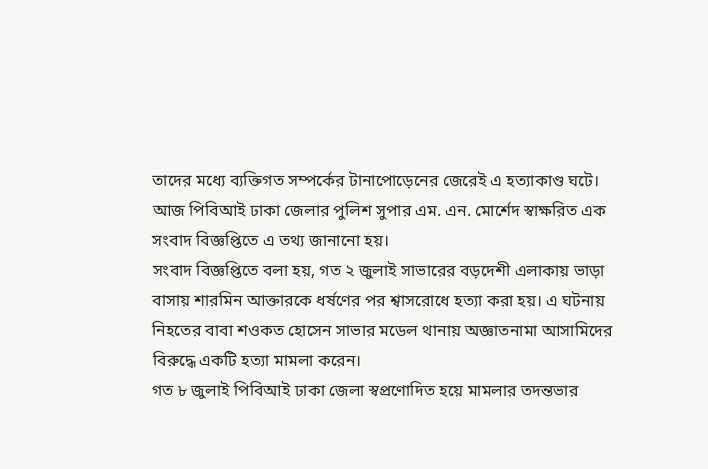তাদের মধ্যে ব্যক্তিগত সম্পর্কের টানাপোড়েনের জেরেই এ হত্যাকাণ্ড ঘটে।
আজ পিবিআই ঢাকা জেলার পুলিশ সুপার এম. এন. মোর্শেদ স্বাক্ষরিত এক সংবাদ বিজ্ঞপ্তিতে এ তথ্য জানানো হয়।
সংবাদ বিজ্ঞপ্তিতে বলা হয়, গত ২ জুলাই সাভারের বড়দেশী এলাকায় ভাড়া বাসায় শারমিন আক্তারকে ধর্ষণের পর শ্বাসরোধে হত্যা করা হয়। এ ঘটনায় নিহতের বাবা শওকত হোসেন সাভার মডেল থানায় অজ্ঞাতনামা আসামিদের বিরুদ্ধে একটি হত্যা মামলা করেন।
গত ৮ জুলাই পিবিআই ঢাকা জেলা স্বপ্রণোদিত হয়ে মামলার তদন্তভার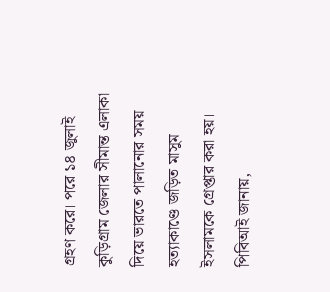গ্রহণ করে। পরে ১৪ জুলাই কুড়িগ্রাম জেলার সীমান্ত এলাকা দিয়ে ভারতে পালানোর সময় হত্যাকাণ্ডে জড়িত মাসুম ইসলামকে গ্রেপ্তার করা হয়।
পিবিআই জানায়,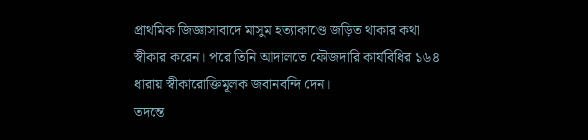প্রাথমিক জিজ্ঞাসাবাদে মাসুম হত্যাকাণ্ডে জড়িত থাকার কথা স্বীকার করেন। পরে তিনি আদালতে ফৌজদারি কার্যবিধির ১৬৪ ধারায় স্বীকারোক্তিমূলক জবানবন্দি দেন।
তদন্তে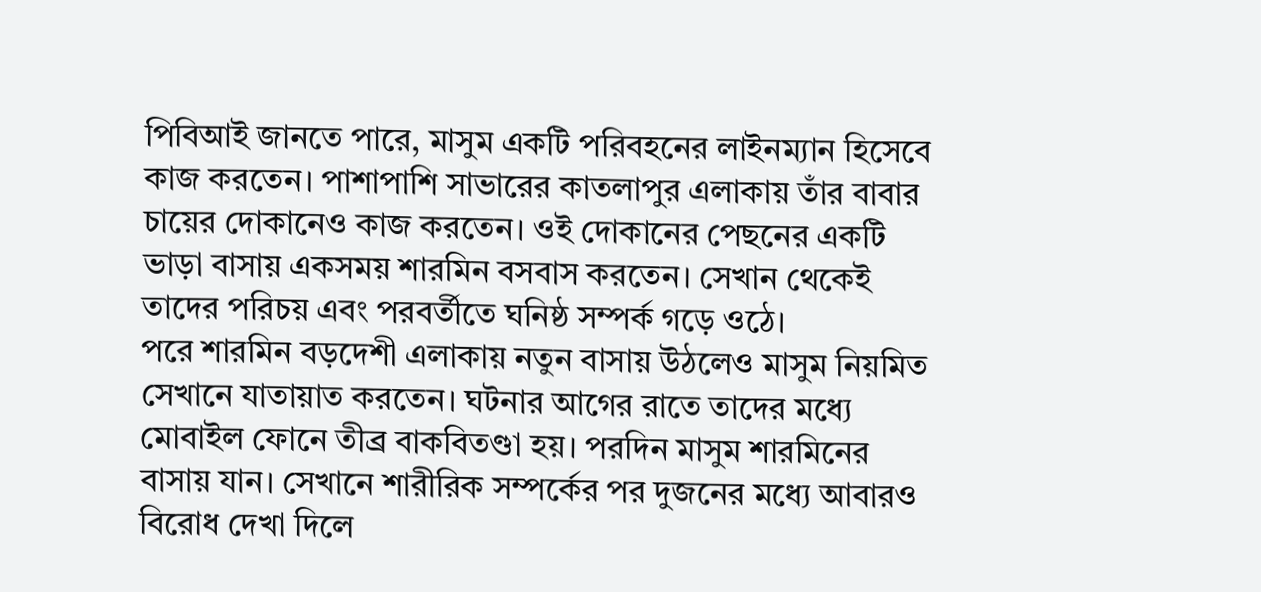পিবিআই জানতে পারে, মাসুম একটি পরিবহনের লাইনম্যান হিসেবে কাজ করতেন। পাশাপাশি সাভারের কাতলাপুর এলাকায় তাঁর বাবার চায়ের দোকানেও কাজ করতেন। ওই দোকানের পেছনের একটি ভাড়া বাসায় একসময় শারমিন বসবাস করতেন। সেখান থেকেই তাদের পরিচয় এবং পরবর্তীতে ঘনিষ্ঠ সম্পর্ক গড়ে ওঠে।
পরে শারমিন বড়দেশী এলাকায় নতুন বাসায় উঠলেও মাসুম নিয়মিত সেখানে যাতায়াত করতেন। ঘটনার আগের রাতে তাদের মধ্যে মোবাইল ফোনে তীব্র বাকবিতণ্ডা হয়। পরদিন মাসুম শারমিনের বাসায় যান। সেখানে শারীরিক সম্পর্কের পর দুজনের মধ্যে আবারও বিরোধ দেখা দিলে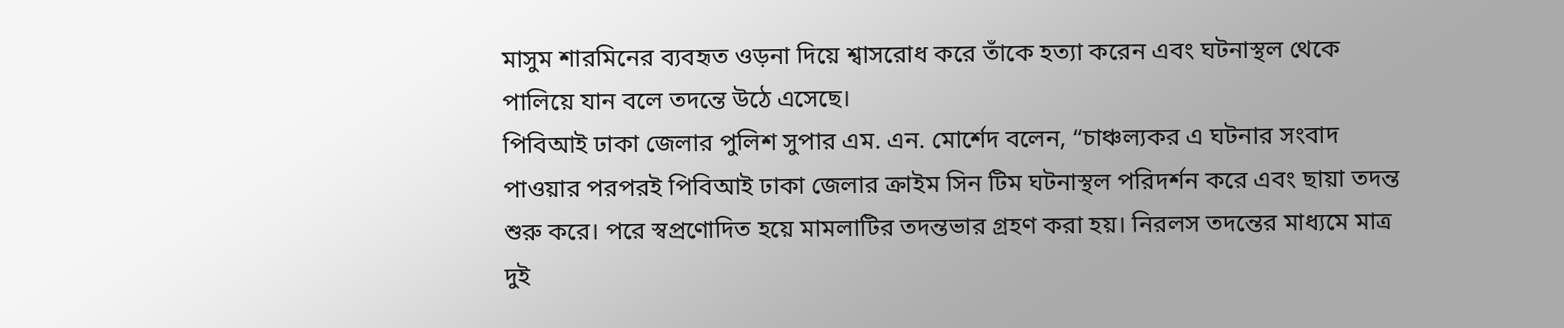মাসুম শারমিনের ব্যবহৃত ওড়না দিয়ে শ্বাসরোধ করে তাঁকে হত্যা করেন এবং ঘটনাস্থল থেকে পালিয়ে যান বলে তদন্তে উঠে এসেছে।
পিবিআই ঢাকা জেলার পুলিশ সুপার এম. এন. মোর্শেদ বলেন, “চাঞ্চল্যকর এ ঘটনার সংবাদ পাওয়ার পরপরই পিবিআই ঢাকা জেলার ক্রাইম সিন টিম ঘটনাস্থল পরিদর্শন করে এবং ছায়া তদন্ত শুরু করে। পরে স্বপ্রণোদিত হয়ে মামলাটির তদন্তভার গ্রহণ করা হয়। নিরলস তদন্তের মাধ্যমে মাত্র দুই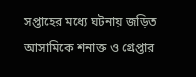সপ্তাহের মধ্যে ঘটনায় জড়িত আসামিকে শনাক্ত ও গ্রেপ্তার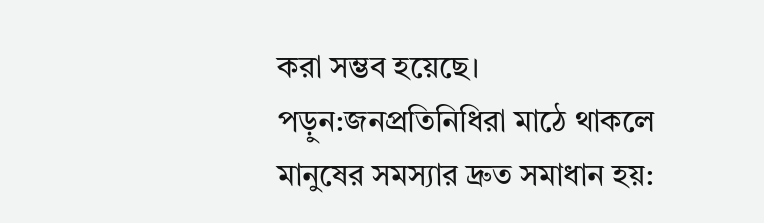করা সম্ভব হয়েছে।
পড়ুন:জনপ্রতিনিধিরা মাঠে থাকলে মানুষের সমস্যার দ্রুত সমাধান হয়: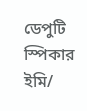ডেপুটি স্পিকার
ইমি/